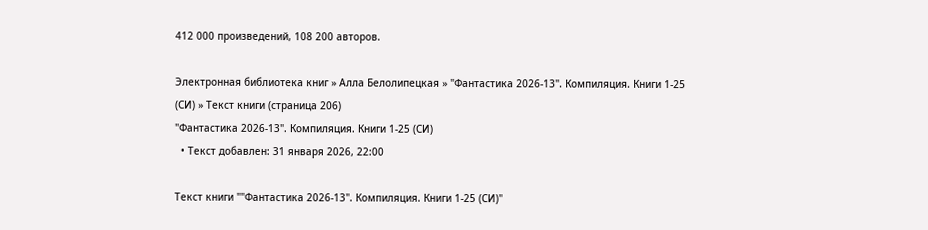412 000 произведений, 108 200 авторов.

Электронная библиотека книг » Алла Белолипецкая » "Фантастика 2026-13". Компиляция. Книги 1-25 (СИ) » Текст книги (страница 206)
"Фантастика 2026-13". Компиляция. Книги 1-25 (СИ)
  • Текст добавлен: 31 января 2026, 22:00

Текст книги ""Фантастика 2026-13". Компиляция. Книги 1-25 (СИ)"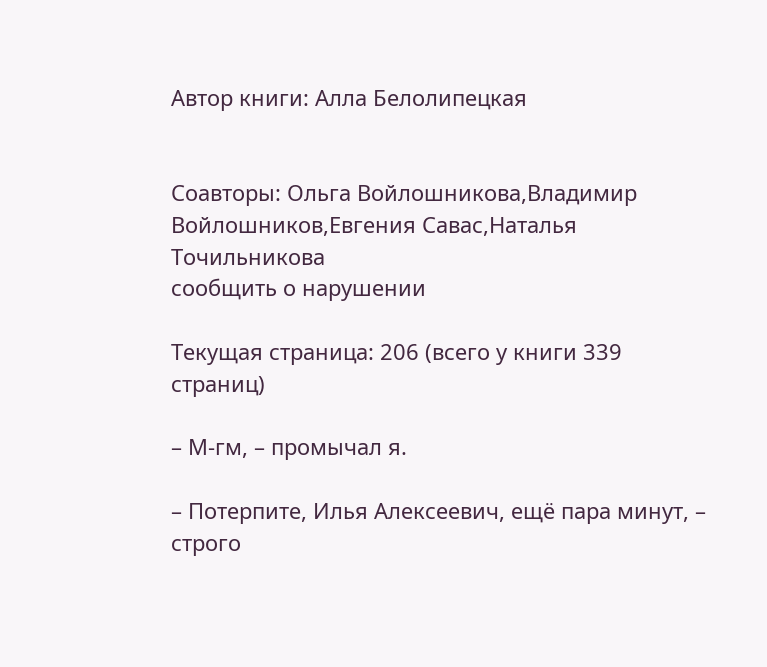Автор книги: Алла Белолипецкая


Соавторы: Ольга Войлошникова,Владимир Войлошников,Евгения Савас,Наталья Точильникова
сообщить о нарушении

Текущая страница: 206 (всего у книги 339 страниц)

– М-гм, – промычал я.

– Потерпите, Илья Алексеевич, ещё пара минут, – строго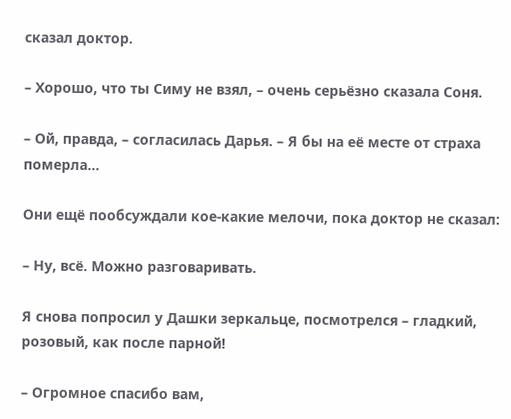сказал доктор.

– Хорошо, что ты Симу не взял, – очень серьёзно сказала Соня.

– Ой, правда, – согласилась Дарья. – Я бы на её месте от страха померла…

Они ещё пообсуждали кое-какие мелочи, пока доктор не сказал:

– Ну, всё. Можно разговаривать.

Я снова попросил у Дашки зеркальце, посмотрелся – гладкий, розовый, как после парной!

– Огромное спасибо вам,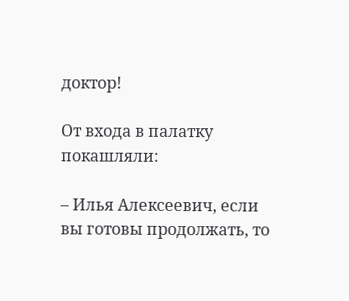доктор!

От входа в палатку покашляли:

– Илья Алексеевич, если вы готовы продолжать, то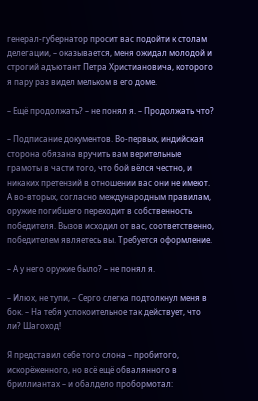генерал-губернатор просит вас подойти к столам делегации, – оказывается, меня ожидал молодой и строгий адъютант Петра Христиановича, которого я пару раз видел мельком в его доме.

– Ещё продолжать? – не понял я. – Продолжать что?

– Подписание документов. Во-первых, индийская сторона обязана вручить вам верительные грамоты в части того, что бой вёлся честно, и никаких претензий в отношении вас они не имеют. А во-вторых, согласно международным правилам, оружие погибшего переходит в собственность победителя. Вызов исходил от вас, соответственно, победителем являетесь вы. Требуется оформление.

– А у него оружие было? – не понял я.

– Илюх, не тупи, – Серго слегка подтолкнул меня в бок. – На тебя успокоительное так действует, что ли? Шагоход!

Я представил себе того слона – пробитого, искорёженного, но всё ещё обвалянного в бриллиантах – и обалдело пробормотал: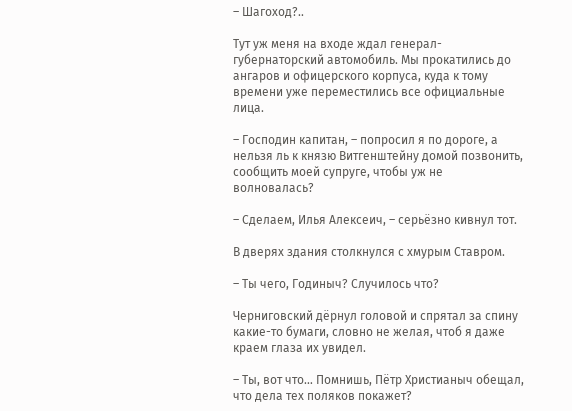– Шагоход?..

Тут уж меня на входе ждал генерал-губернаторский автомобиль. Мы прокатились до ангаров и офицерского корпуса, куда к тому времени уже переместились все официальные лица.

– Господин капитан, – попросил я по дороге, а нельзя ль к князю Витгенштейну домой позвонить, сообщить моей супруге, чтобы уж не волновалась?

– Сделаем, Илья Алексеич, – серьёзно кивнул тот.

В дверях здания столкнулся с хмурым Ставром.

– Ты чего, Годиныч? Случилось что?

Черниговский дёрнул головой и спрятал за спину какие-то бумаги, словно не желая, чтоб я даже краем глаза их увидел.

– Ты, вот что… Помнишь, Пётр Христианыч обещал, что дела тех поляков покажет?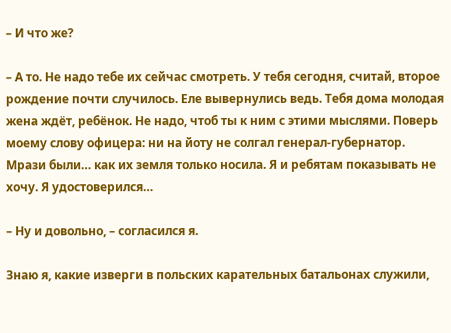– И что же?

– А то. Не надо тебе их сейчас смотреть. У тебя сегодня, считай, второе рождение почти случилось. Еле вывернулись ведь. Тебя дома молодая жена ждёт, ребёнок. Не надо, чтоб ты к ним с этими мыслями. Поверь моему слову офицера: ни на йоту не солгал генерал-губернатор. Мрази были… как их земля только носила. Я и ребятам показывать не хочу. Я удостоверился…

– Ну и довольно, – согласился я.

Знаю я, какие изверги в польских карательных батальонах служили,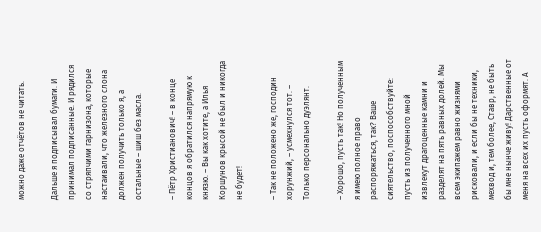можно даже отчётов не читать.

Дальше я подписывал бумаги. И принимал подписанные. И рядился со стряпчими гарнизона, которые настаивали, что железного слона должен получить только я, а остальные – шиш без масла.

– Пётр Христианович! – в конце концов я обратился напрямую к князю. – Вы как хотите, а Илья Коршунов крысой не был и никогда не будет!

– Так не положено же, господин хорунжий, – усмехнулся тот. – Только персонально дуэлянт.

– Хорошо, пусть так! Но полученным я имею полное право распоряжаться, так? Ваше сиятельство, поспособствуйте: пусть из полученного мной извлекут драгоценные камни и разделят на пять равных долей. Мы всем экипажем равно жизнями рисковали, и если бы не техники, мехвод и, тем более, Ставр, не быть бы мне нынче живу! Дарственные от меня на всех их пусть оформят. А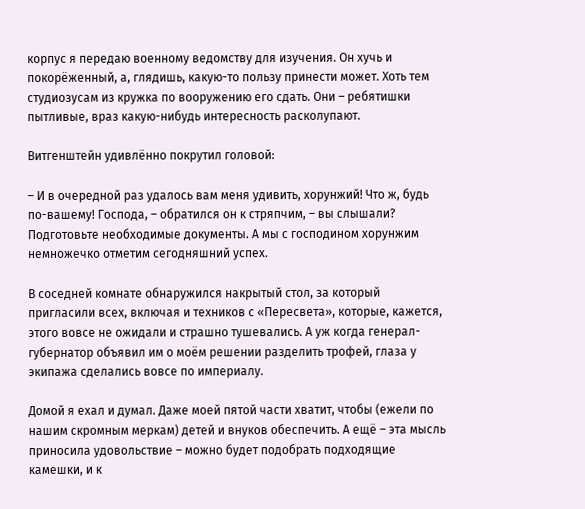корпус я передаю военному ведомству для изучения. Он хучь и покорёженный, а, глядишь, какую-то пользу принести может. Хоть тем студиозусам из кружка по вооружению его сдать. Они – ребятишки пытливые, враз какую-нибудь интересность расколупают.

Витгенштейн удивлённо покрутил головой:

– И в очередной раз удалось вам меня удивить, хорунжий! Что ж, будь по-вашему! Господа, – обратился он к стряпчим, – вы слышали? Подготовьте необходимые документы. А мы с господином хорунжим немножечко отметим сегодняшний успех.

В соседней комнате обнаружился накрытый стол, за который пригласили всех, включая и техников с «Пересвета», которые, кажется, этого вовсе не ожидали и страшно тушевались. А уж когда генерал-губернатор объявил им о моём решении разделить трофей, глаза у экипажа сделались вовсе по империалу.

Домой я ехал и думал. Даже моей пятой части хватит, чтобы (ежели по нашим скромным меркам) детей и внуков обеспечить. А ещё – эта мысль приносила удовольствие – можно будет подобрать подходящие камешки, и к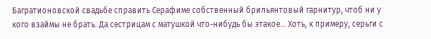Багратионовской свадьбе справить Серафиме собственный брильянтовый гарнитур, чтоб ни у кого взаймы не брать. Да сестрицам с матушкой что-нибудь бы этакое… Хоть, к примеру, серьги с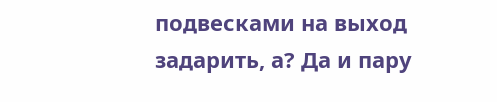подвесками на выход задарить, а? Да и пару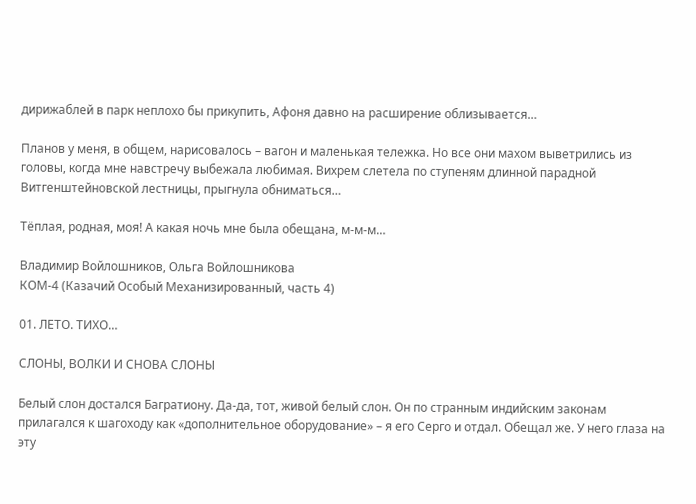дирижаблей в парк неплохо бы прикупить, Афоня давно на расширение облизывается…

Планов у меня, в общем, нарисовалось – вагон и маленькая тележка. Но все они махом выветрились из головы, когда мне навстречу выбежала любимая. Вихрем слетела по ступеням длинной парадной Витгенштейновской лестницы, прыгнула обниматься…

Тёплая, родная, моя! А какая ночь мне была обещана, м-м-м…

Владимир Войлошников, Ольга Войлошникова
КОМ-4 (Казачий Особый Механизированный, часть 4)

01. ЛЕТО. ТИХО…

СЛОНЫ, ВОЛКИ И СНОВА СЛОНЫ

Белый слон достался Багратиону. Да-да, тот, живой белый слон. Он по странным индийским законам прилагался к шагоходу как «дополнительное оборудование» – я его Серго и отдал. Обещал же. У него глаза на эту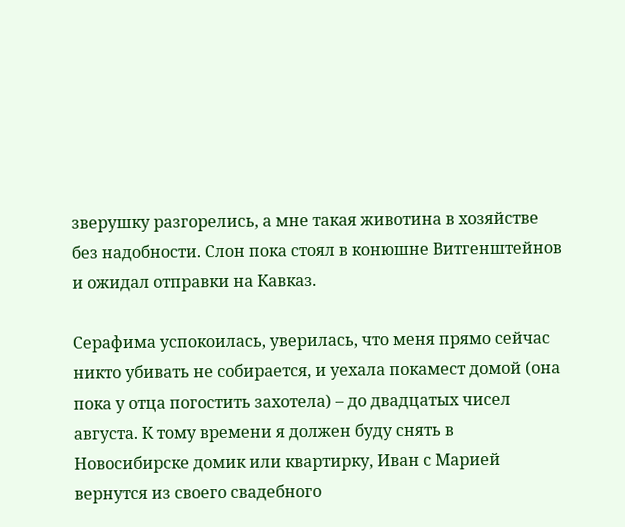зверушку разгорелись, а мне такая животина в хозяйстве без надобности. Слон пока стоял в конюшне Витгенштейнов и ожидал отправки на Кавказ.

Серафима успокоилась, уверилась, что меня прямо сейчас никто убивать не собирается, и уехала покамест домой (она пока у отца погостить захотела) – до двадцатых чисел августа. К тому времени я должен буду снять в Новосибирске домик или квартирку, Иван с Марией вернутся из своего свадебного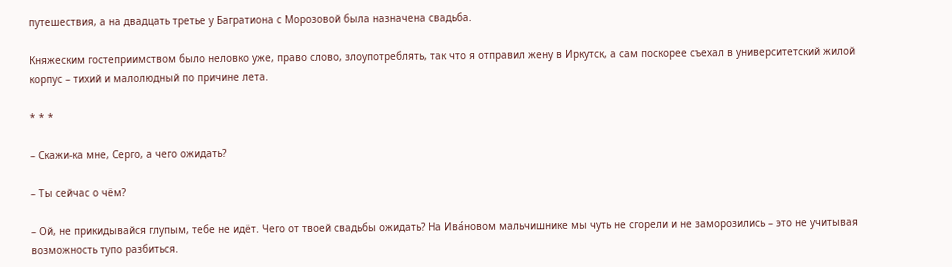путешествия, а на двадцать третье у Багратиона с Морозовой была назначена свадьба.

Княжеским гостеприимством было неловко уже, право слово, злоупотреблять, так что я отправил жену в Иркутск, а сам поскорее съехал в университетский жилой корпус – тихий и малолюдный по причине лета.

* * *

– Скажи-ка мне, Серго, а чего ожидать?

– Ты сейчас о чём?

– Ой, не прикидывайся глупым, тебе не идёт. Чего от твоей свадьбы ожидать? На Ива́новом мальчишнике мы чуть не сгорели и не заморозились – это не учитывая возможность тупо разбиться.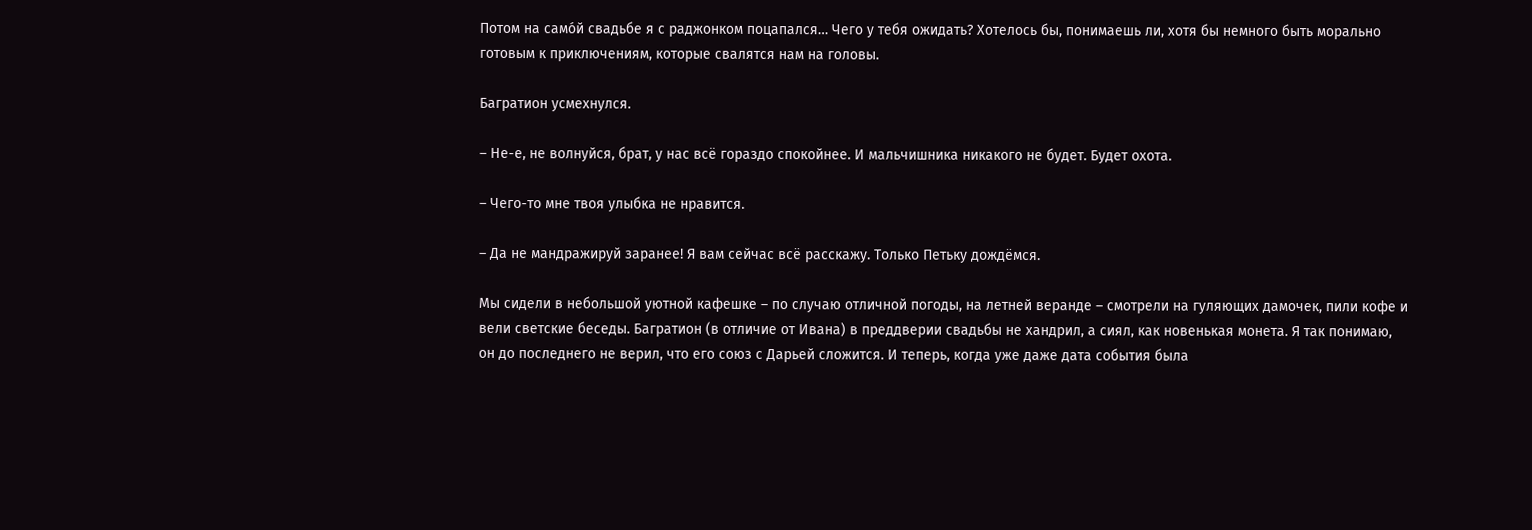Потом на само́й свадьбе я с раджонком поцапался… Чего у тебя ожидать? Хотелось бы, понимаешь ли, хотя бы немного быть морально готовым к приключениям, которые свалятся нам на головы.

Багратион усмехнулся.

– Не-е, не волнуйся, брат, у нас всё гораздо спокойнее. И мальчишника никакого не будет. Будет охота.

– Чего-то мне твоя улыбка не нравится.

– Да не мандражируй заранее! Я вам сейчас всё расскажу. Только Петьку дождёмся.

Мы сидели в небольшой уютной кафешке – по случаю отличной погоды, на летней веранде – смотрели на гуляющих дамочек, пили кофе и вели светские беседы. Багратион (в отличие от Ивана) в преддверии свадьбы не хандрил, а сиял, как новенькая монета. Я так понимаю, он до последнего не верил, что его союз с Дарьей сложится. И теперь, когда уже даже дата события была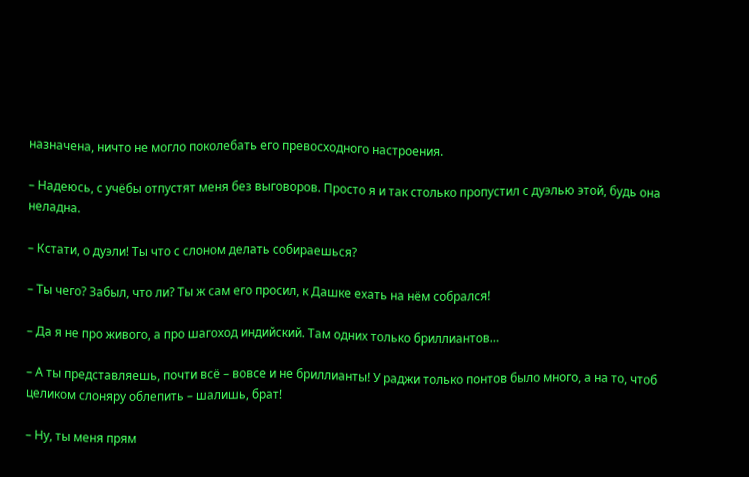назначена, ничто не могло поколебать его превосходного настроения.

– Надеюсь, с учёбы отпустят меня без выговоров. Просто я и так столько пропустил с дуэлью этой, будь она неладна.

– Кстати, о дуэли! Ты что с слоном делать собираешься?

– Ты чего? Забыл, что ли? Ты ж сам его просил, к Дашке ехать на нём собрался!

– Да я не про живого, а про шагоход индийский. Там одних только бриллиантов…

– А ты представляешь, почти всё – вовсе и не бриллианты! У раджи только понтов было много, а на то, чтоб целиком слоняру облепить – шалишь, брат!

– Ну, ты меня прям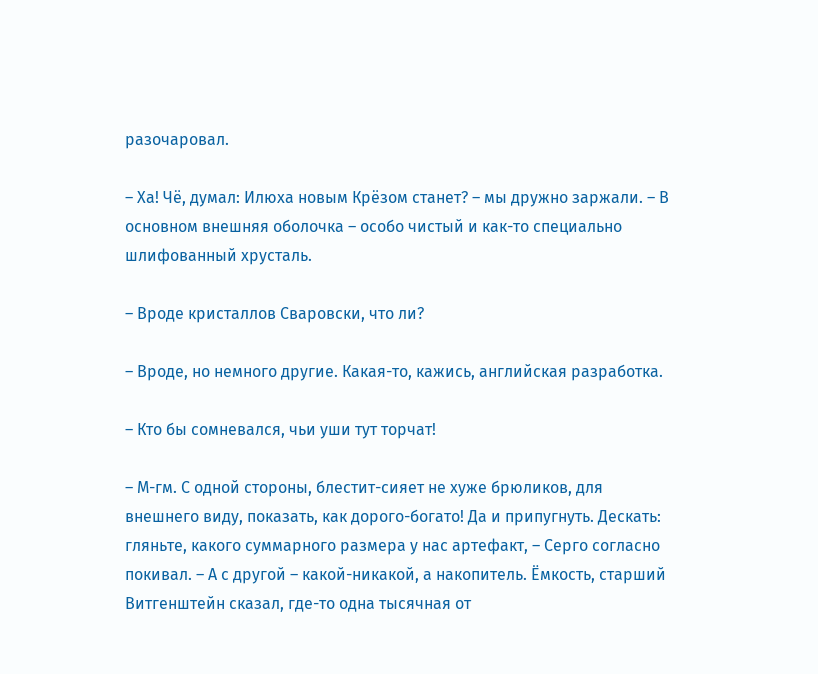разочаровал.

– Ха! Чё, думал: Илюха новым Крёзом станет? – мы дружно заржали. – В основном внешняя оболочка – особо чистый и как-то специально шлифованный хрусталь.

– Вроде кристаллов Сваровски, что ли?

– Вроде, но немного другие. Какая-то, кажись, английская разработка.

– Кто бы сомневался, чьи уши тут торчат!

– М-гм. С одной стороны, блестит-сияет не хуже брюликов, для внешнего виду, показать, как дорого-богато! Да и припугнуть. Дескать: гляньте, какого суммарного размера у нас артефакт, – Серго согласно покивал. – А с другой – какой-никакой, а накопитель. Ёмкость, старший Витгенштейн сказал, где-то одна тысячная от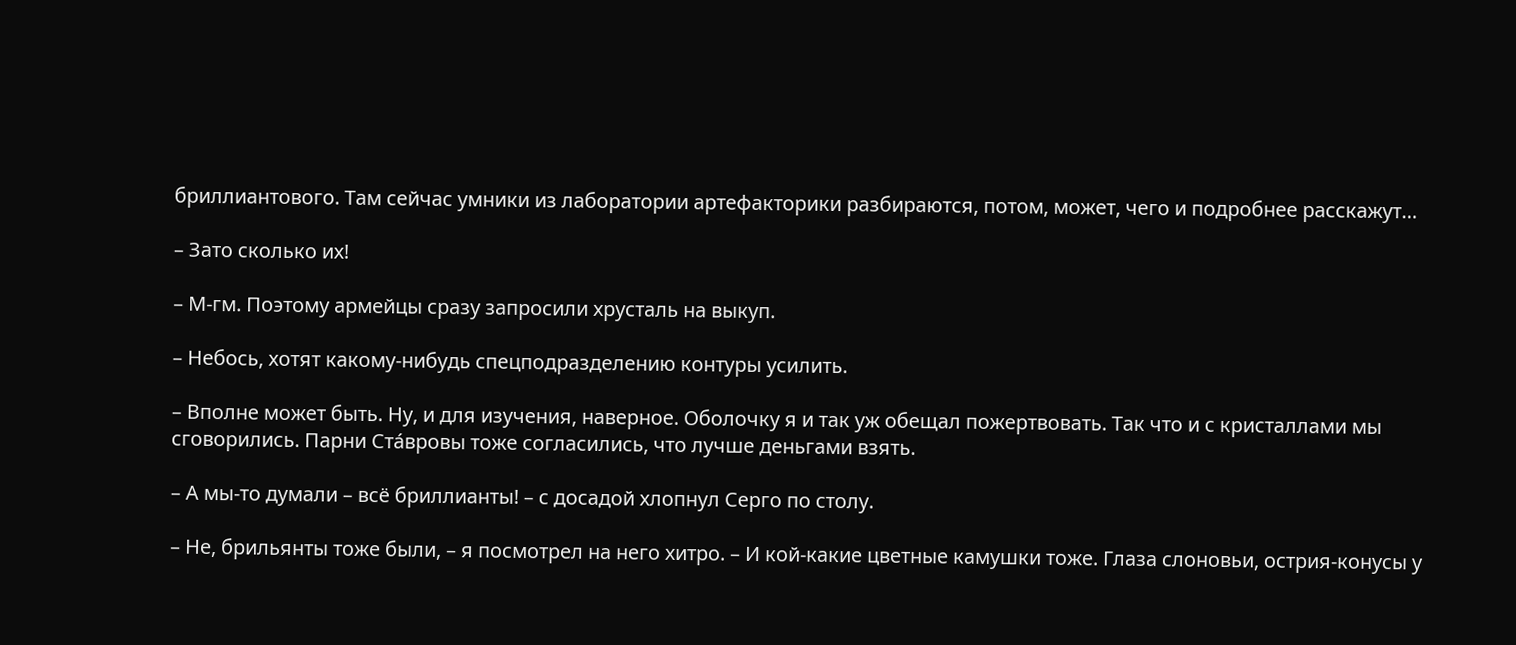бриллиантового. Там сейчас умники из лаборатории артефакторики разбираются, потом, может, чего и подробнее расскажут…

– Зато сколько их!

– М-гм. Поэтому армейцы сразу запросили хрусталь на выкуп.

– Небось, хотят какому-нибудь спецподразделению контуры усилить.

– Вполне может быть. Ну, и для изучения, наверное. Оболочку я и так уж обещал пожертвовать. Так что и с кристаллами мы сговорились. Парни Ста́вровы тоже согласились, что лучше деньгами взять.

– А мы-то думали – всё бриллианты! – с досадой хлопнул Серго по столу.

– Не, брильянты тоже были, – я посмотрел на него хитро. – И кой-какие цветные камушки тоже. Глаза слоновьи, острия-конусы у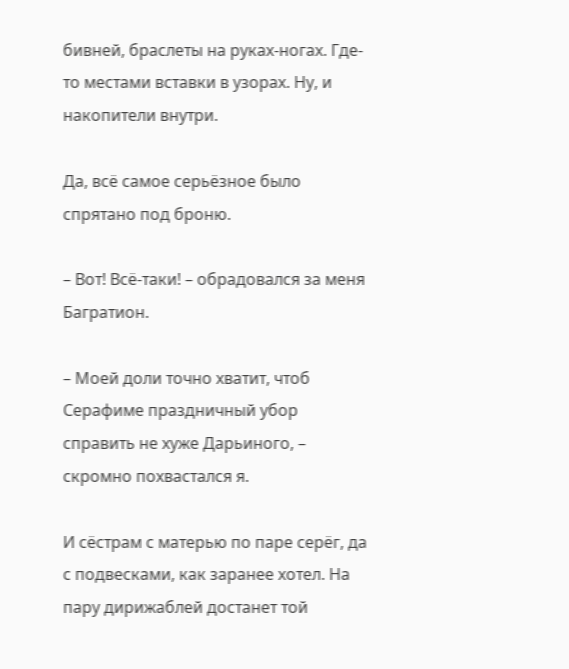бивней, браслеты на руках-ногах. Где-то местами вставки в узорах. Ну, и накопители внутри.

Да, всё самое серьёзное было спрятано под броню.

– Вот! Всё-таки! – обрадовался за меня Багратион.

– Моей доли точно хватит, чтоб Серафиме праздничный убор справить не хуже Дарьиного, – скромно похвастался я.

И сёстрам с матерью по паре серёг, да с подвесками, как заранее хотел. На пару дирижаблей достанет той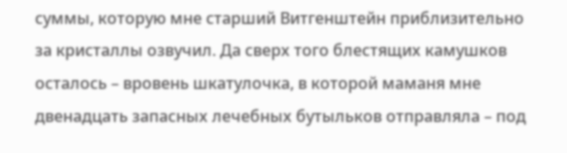суммы, которую мне старший Витгенштейн приблизительно за кристаллы озвучил. Да сверх того блестящих камушков осталось – вровень шкатулочка, в которой маманя мне двенадцать запасных лечебных бутыльков отправляла – под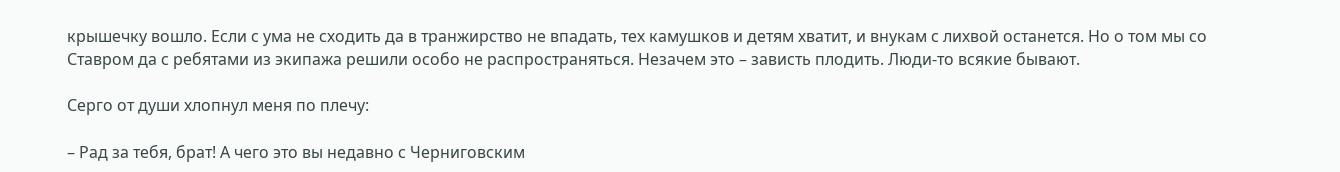крышечку вошло. Если с ума не сходить да в транжирство не впадать, тех камушков и детям хватит, и внукам с лихвой останется. Но о том мы со Ставром да с ребятами из экипажа решили особо не распространяться. Незачем это – зависть плодить. Люди-то всякие бывают.

Серго от души хлопнул меня по плечу:

– Рад за тебя, брат! А чего это вы недавно с Черниговским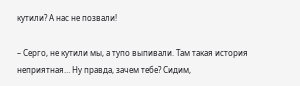кутили? А нас не позвали!

– Серго, не кутили мы, а тупо выпивали. Там такая история неприятная… Ну правда, зачем тебе? Сидим,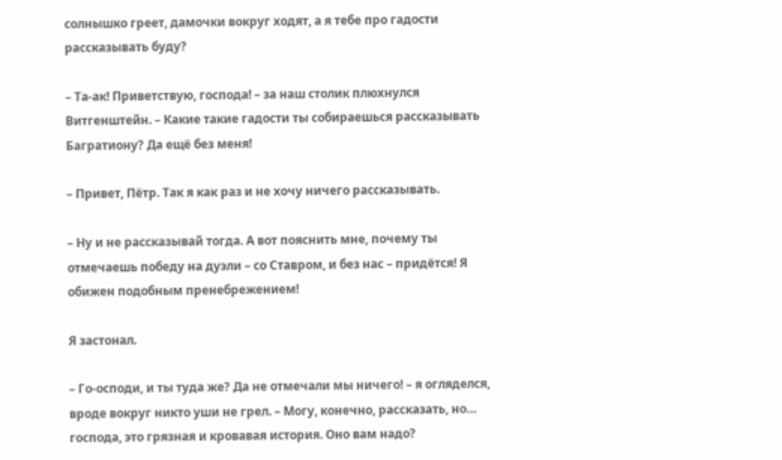солнышко греет, дамочки вокруг ходят, а я тебе про гадости рассказывать буду?

– Та-ак! Приветствую, господа! – за наш столик плюхнулся Витгенштейн. – Какие такие гадости ты собираешься рассказывать Багратиону? Да ещё без меня!

– Привет, Пётр. Так я как раз и не хочу ничего рассказывать.

– Ну и не рассказывай тогда. А вот пояснить мне, почему ты отмечаешь победу на дуэли – со Ставром, и без нас – придётся! Я обижен подобным пренебрежением!

Я застонал.

– Го-осподи, и ты туда же? Да не отмечали мы ничего! – я огляделся, вроде вокруг никто уши не грел. – Могу, конечно, рассказать, но… господа, это грязная и кровавая история. Оно вам надо?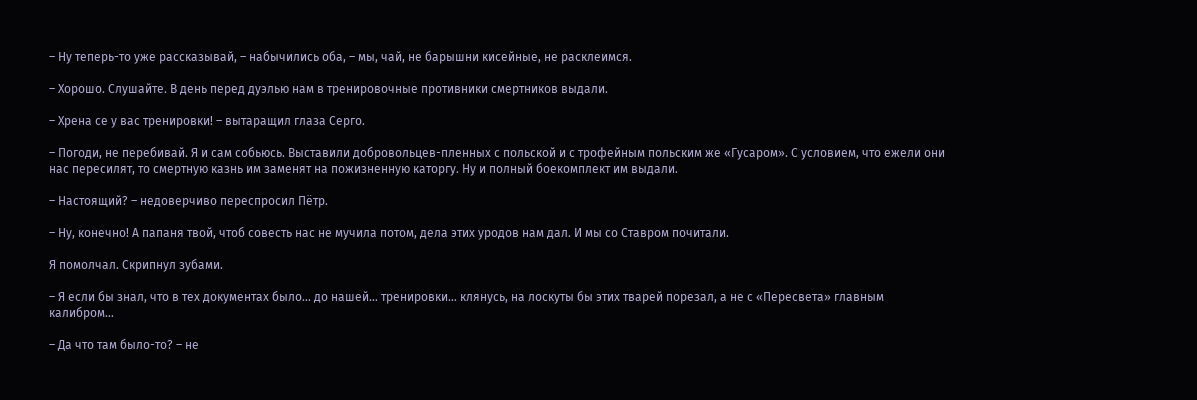– Ну теперь-то уже рассказывай, – набычились оба, – мы, чай, не барышни кисейные, не расклеимся.

– Хорошо. Слушайте. В день перед дуэлью нам в тренировочные противники смертников выдали.

– Хрена се у вас тренировки! – вытаращил глаза Серго.

– Погоди, не перебивай. Я и сам собьюсь. Выставили добровольцев-пленных с польской и с трофейным польским же «Гусаром». С условием, что ежели они нас пересилят, то смертную казнь им заменят на пожизненную каторгу. Ну и полный боекомплект им выдали.

– Настоящий? – недоверчиво переспросил Пётр.

– Ну, конечно! А папаня твой, чтоб совесть нас не мучила потом, дела этих уродов нам дал. И мы со Ставром почитали.

Я помолчал. Скрипнул зубами.

– Я если бы знал, что в тех документах было… до нашей… тренировки… клянусь, на лоскуты бы этих тварей порезал, а не с «Пересвета» главным калибром…

– Да что там было-то? – не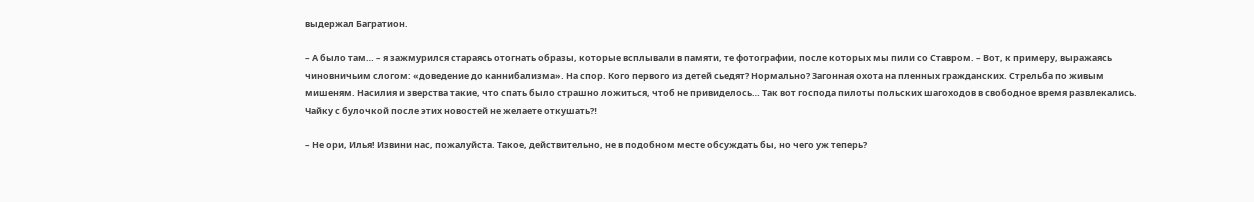выдержал Багратион.

– А было там… – я зажмурился стараясь отогнать образы, которые всплывали в памяти, те фотографии, после которых мы пили со Ставром. – Вот, к примеру, выражаясь чиновничьим слогом: «доведение до каннибализма». На спор. Кого первого из детей сьедят? Нормально? Загонная охота на пленных гражданских. Стрельба по живым мишеням. Насилия и зверства такие, что спать было страшно ложиться, чтоб не привиделось… Так вот господа пилоты польских шагоходов в свободное время развлекались. Чайку с булочкой после этих новостей не желаете откушать⁈

– Не ори, Илья! Извини нас, пожалуйста. Такое, действительно, не в подобном месте обсуждать бы, но чего уж теперь?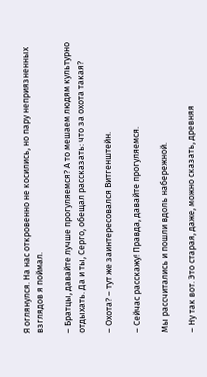Я оглянулся. На нас откровенно не косились, но пару неприязненных взглядов я поймал.

– Братцы, давайте лучше прогуляемся? А то мешаем людям культурно отдыхать. Да и ты, Серго, обещал рассказать: что за охота такая?

– Охота? – тут же заинтересовался Витгенштейн.

– Сейчас расскажу! Правда, давайте прогуляемся.

Мы рассчитались и пошли вдоль набережной.

– Ну так вот. Это старая, даже, можно сказать, древняя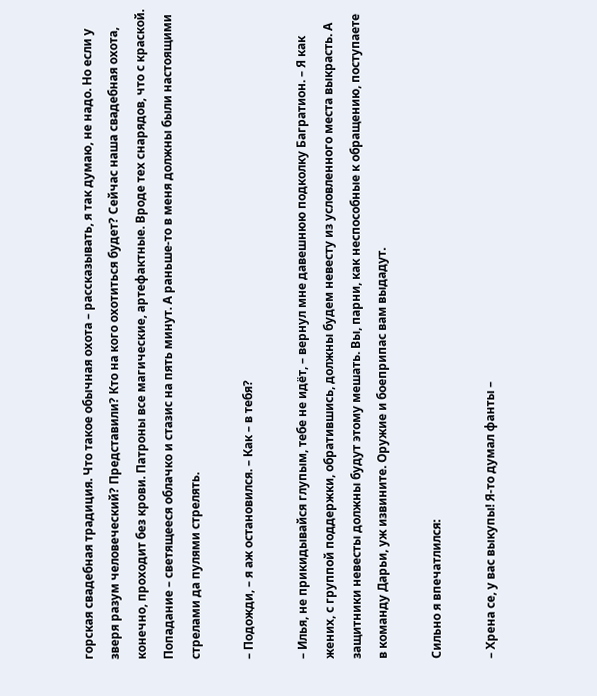горская свадебная традиция. Что такое обычная охота – рассказывать, я так думаю, не надо. Но если у зверя разум человеческий? Представили? Кто на кого охотиться будет? Сейчас наша свадебная охота, конечно, проходит без крови. Патроны все магические, артефактные. Вроде тех снарядов, что с краской. Попадание – светящееся облачко и стазис на пять минут. А раньше-то в меня должны были настоящими стрелами да пулями стрелять.

– Подожди, – я аж остановился. – Как – в тебя?

– Илья, не прикидывайся глупым, тебе не идёт, – вернул мне давешнюю подколку Багратион. – Я как жених, с группой поддержки, обратившись, должны будем невесту из условленного места выкрасть. А защитники невесты должны будут этому мешать. Вы, парни, как неспособные к обращению, поступаете в команду Дарьи, уж извините. Оружие и боеприпас вам выдадут.

Сильно я впечатлился:

– Хрена се, у вас выкупы! Я-то думал фанты –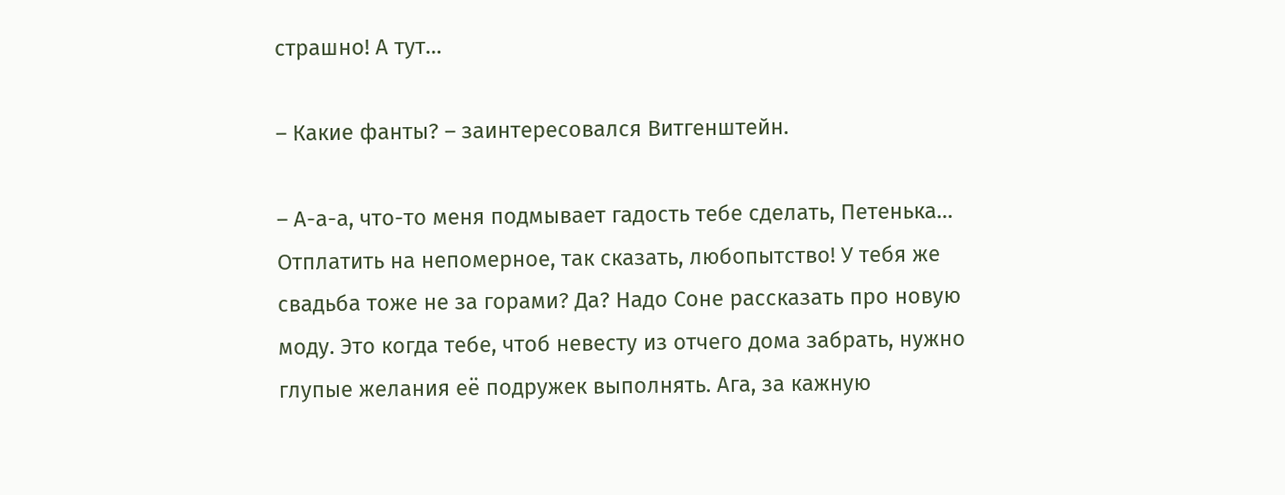страшно! А тут…

– Какие фанты? – заинтересовался Витгенштейн.

– А-а-а, что-то меня подмывает гадость тебе сделать, Петенька… Отплатить на непомерное, так сказать, любопытство! У тебя же свадьба тоже не за горами? Да? Надо Соне рассказать про новую моду. Это когда тебе, чтоб невесту из отчего дома забрать, нужно глупые желания её подружек выполнять. Ага, за кажную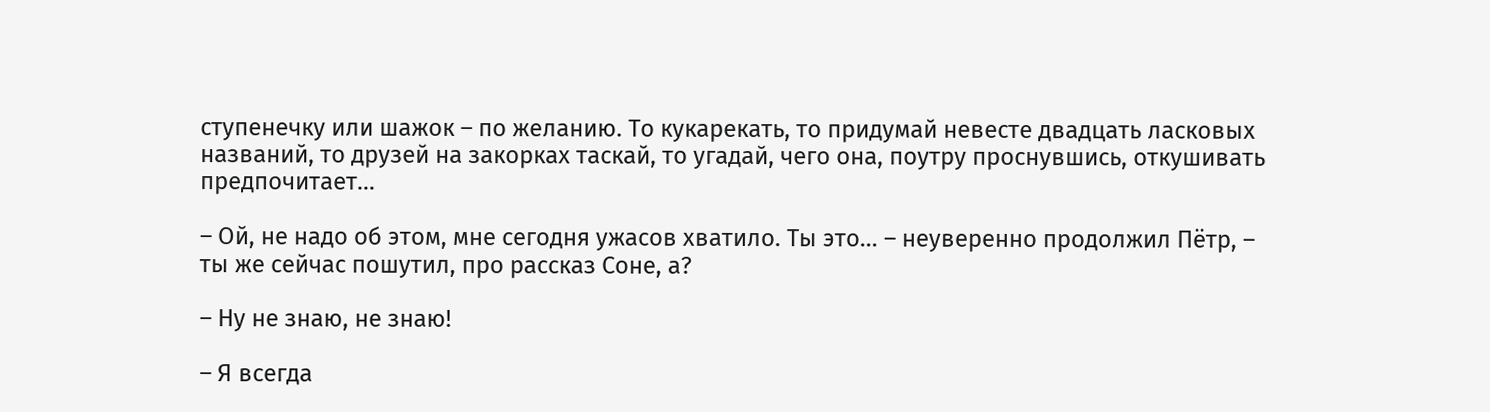ступенечку или шажок – по желанию. То кукарекать, то придумай невесте двадцать ласковых названий, то друзей на закорках таскай, то угадай, чего она, поутру проснувшись, откушивать предпочитает…

– Ой, не надо об этом, мне сегодня ужасов хватило. Ты это… – неуверенно продолжил Пётр, – ты же сейчас пошутил, про рассказ Соне, а?

– Ну не знаю, не знаю!

– Я всегда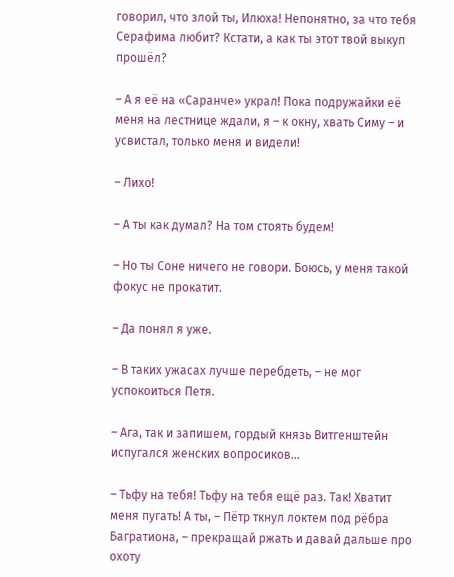говорил, что злой ты, Илюха! Непонятно, за что тебя Серафима любит? Кстати, а как ты этот твой выкуп прошёл?

– А я её на «Саранче» украл! Пока подружайки её меня на лестнице ждали, я – к окну, хвать Симу – и усвистал, только меня и видели!

– Лихо!

– А ты как думал? На том стоять будем!

– Но ты Соне ничего не говори. Боюсь, у меня такой фокус не прокатит.

– Да понял я уже.

– В таких ужасах лучше перебдеть, – не мог успокоиться Петя.

– Ага, так и запишем, гордый князь Витгенштейн испугался женских вопросиков…

– Тьфу на тебя! Тьфу на тебя ещё раз. Так! Хватит меня пугать! А ты, – Пётр ткнул локтем под рёбра Багратиона, – прекращай ржать и давай дальше про охоту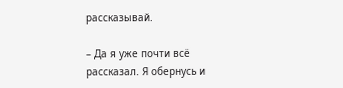рассказывай.

– Да я уже почти всё рассказал. Я обернусь и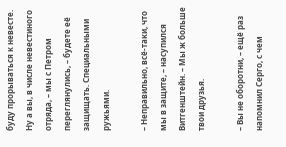буду прорываться к невесте. Ну а вы, в числе невестиного отряда, – мы с Петром переглянулись, – будете её защищать. Специальными ружьями.

– Неправильно, всё-таки, что мы в защите, – насупился Витгенштейн. – Мы ж больше твои друзья.

– Вы не оборотни, – ещё раз напомнил Серго, с чем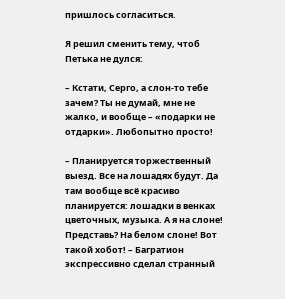пришлось согласиться.

Я решил сменить тему, чтоб Петька не дулся:

– Кстати, Серго, а слон-то тебе зачем? Ты не думай, мне не жалко, и вообще – «подарки не отдарки». Любопытно просто!

– Планируется торжественный выезд. Все на лошадях будут. Да там вообще всё красиво планируется: лошадки в венках цветочных, музыка. А я на слоне! Представь? На белом слоне! Вот такой хобот! – Багратион экспрессивно сделал странный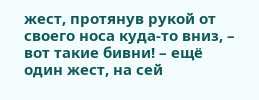жест, протянув рукой от своего носа куда-то вниз, – вот такие бивни! – ещё один жест, на сей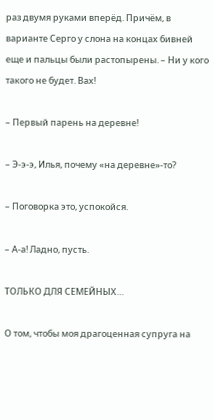раз двумя руками вперёд. Причём, в варианте Серго у слона на концах бивней еще и пальцы были растопырены. – Ни у кого такого не будет. Вах!

– Первый парень на деревне!

– Э-э-э, Илья, почему «на деревне»-то?

– Поговорка это, успокойся.

– А-а! Ладно, пусть.

ТОЛЬКО ДЛЯ СЕМЕЙНЫХ…

О том, чтобы моя драгоценная супруга на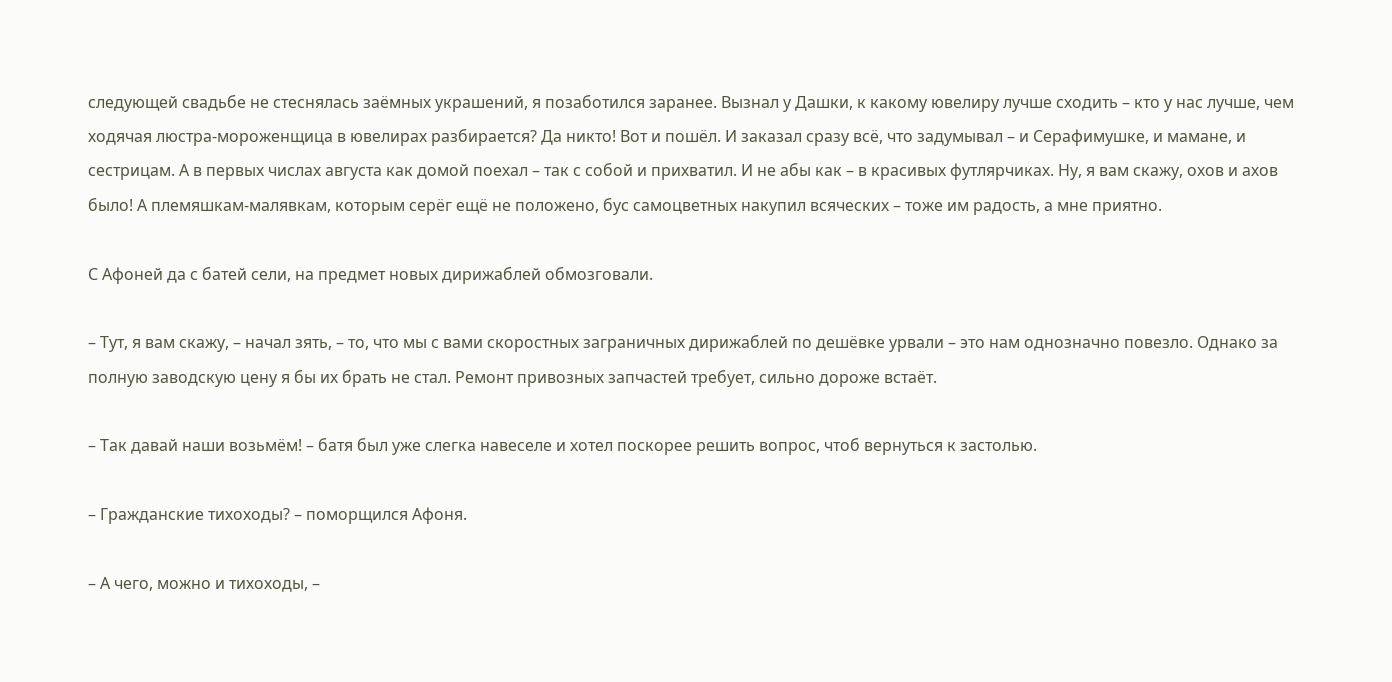следующей свадьбе не стеснялась заёмных украшений, я позаботился заранее. Вызнал у Дашки, к какому ювелиру лучше сходить – кто у нас лучше, чем ходячая люстра-мороженщица в ювелирах разбирается? Да никто! Вот и пошёл. И заказал сразу всё, что задумывал – и Серафимушке, и мамане, и сестрицам. А в первых числах августа как домой поехал – так с собой и прихватил. И не абы как – в красивых футлярчиках. Ну, я вам скажу, охов и ахов было! А племяшкам-малявкам, которым серёг ещё не положено, бус самоцветных накупил всяческих – тоже им радость, а мне приятно.

С Афоней да с батей сели, на предмет новых дирижаблей обмозговали.

– Тут, я вам скажу, – начал зять, – то, что мы с вами скоростных заграничных дирижаблей по дешёвке урвали – это нам однозначно повезло. Однако за полную заводскую цену я бы их брать не стал. Ремонт привозных запчастей требует, сильно дороже встаёт.

– Так давай наши возьмём! – батя был уже слегка навеселе и хотел поскорее решить вопрос, чтоб вернуться к застолью.

– Гражданские тихоходы? – поморщился Афоня.

– А чего, можно и тихоходы, –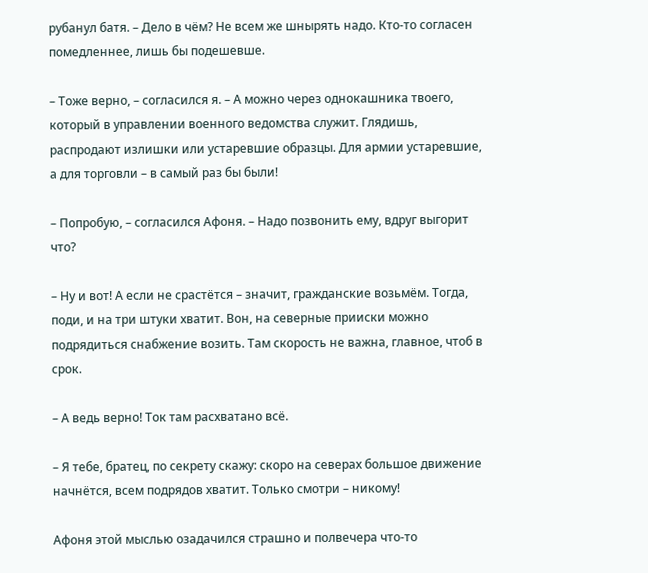рубанул батя. – Дело в чём? Не всем же шнырять надо. Кто-то согласен помедленнее, лишь бы подешевше.

– Тоже верно, – согласился я. – А можно через однокашника твоего, который в управлении военного ведомства служит. Глядишь, распродают излишки или устаревшие образцы. Для армии устаревшие, а для торговли – в самый раз бы были!

– Попробую, – согласился Афоня. – Надо позвонить ему, вдруг выгорит что?

– Ну и вот! А если не срастётся – значит, гражданские возьмём. Тогда, поди, и на три штуки хватит. Вон, на северные прииски можно подрядиться снабжение возить. Там скорость не важна, главное, чтоб в срок.

– А ведь верно! Ток там расхватано всё.

– Я тебе, братец, по секрету скажу: скоро на северах большое движение начнётся, всем подрядов хватит. Только смотри – никому!

Афоня этой мыслью озадачился страшно и полвечера что-то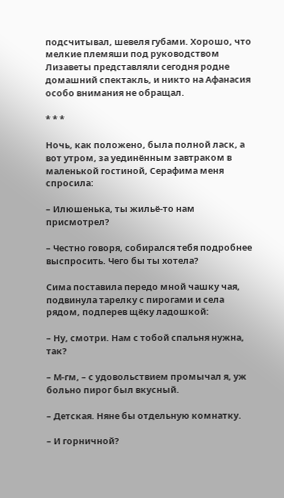подсчитывал, шевеля губами. Хорошо, что мелкие племяши под руководством Лизаветы представляли сегодня родне домашний спектакль, и никто на Афанасия особо внимания не обращал.

* * *

Ночь, как положено, была полной ласк, а вот утром, за уединённым завтраком в маленькой гостиной, Серафима меня спросила:

– Илюшенька, ты жильё-то нам присмотрел?

– Честно говоря, собирался тебя подробнее выспросить. Чего бы ты хотела?

Сима поставила передо мной чашку чая, подвинула тарелку с пирогами и села рядом, подперев щёку ладошкой:

– Ну, смотри. Нам с тобой спальня нужна, так?

– М-гм, – с удовольствием промычал я, уж больно пирог был вкусный.

– Детская. Няне бы отдельную комнатку.

– И горничной?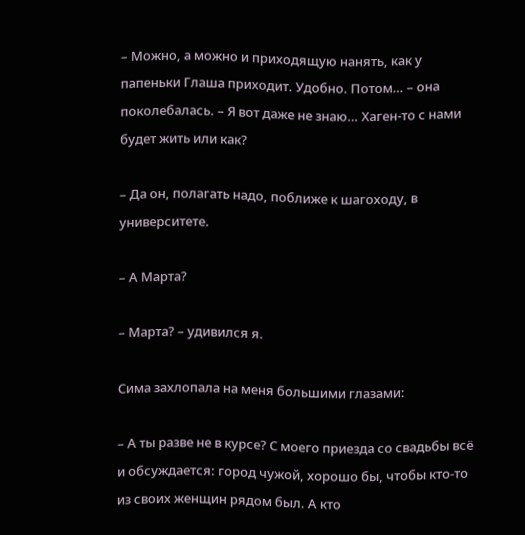– Можно, а можно и приходящую нанять, как у папеньки Глаша приходит. Удобно. Потом… – она поколебалась. – Я вот даже не знаю… Хаген-то с нами будет жить или как?

– Да он, полагать надо, поближе к шагоходу, в университете.

– А Марта?

– Марта? – удивился я.

Сима захлопала на меня большими глазами:

– А ты разве не в курсе? С моего приезда со свадьбы всё и обсуждается: город чужой, хорошо бы, чтобы кто-то из своих женщин рядом был. А кто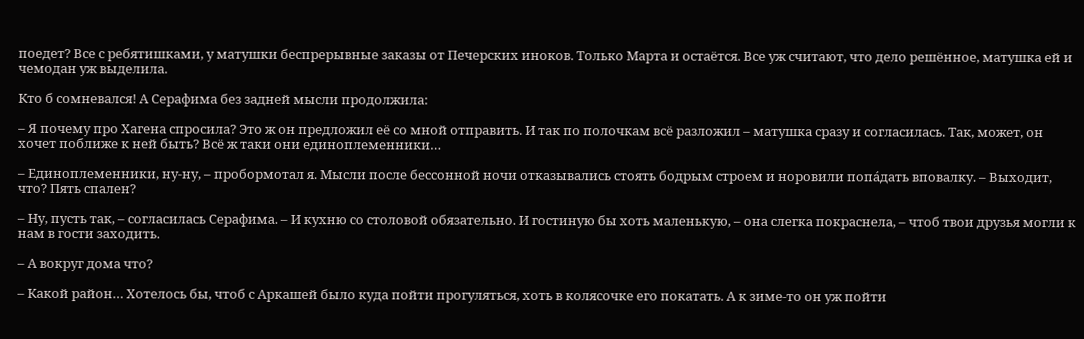поедет? Все с ребятишками, у матушки беспрерывные заказы от Печерских иноков. Только Марта и остаётся. Все уж считают, что дело решённое, матушка ей и чемодан уж выделила.

Кто б сомневался! А Серафима без задней мысли продолжила:

– Я почему про Хагена спросила? Это ж он предложил её со мной отправить. И так по полочкам всё разложил – матушка сразу и согласилась. Так, может, он хочет поближе к ней быть? Всё ж таки они единоплеменники…

– Единоплеменники, ну-ну, – пробормотал я. Мысли после бессонной ночи отказывались стоять бодрым строем и норовили попа́дать вповалку. – Выходит, что? Пять спален?

– Ну, пусть так, – согласилась Серафима. – И кухню со столовой обязательно. И гостиную бы хоть маленькую, – она слегка покраснела, – чтоб твои друзья могли к нам в гости заходить.

– А вокруг дома что?

– Какой район… Хотелось бы, чтоб с Аркашей было куда пойти прогуляться, хоть в колясочке его покатать. А к зиме-то он уж пойти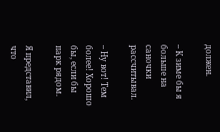должен.

– К зиме бы я больше на саночки рассчитывал.

– Ну вот! Тем более! Хорошо бы, если бы парк рядом.

Я представил, что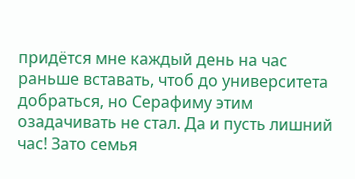придётся мне каждый день на час раньше вставать, чтоб до университета добраться, но Серафиму этим озадачивать не стал. Да и пусть лишний час! Зато семья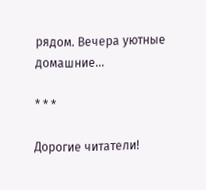рядом. Вечера уютные домашние…

* * *

Дорогие читатели!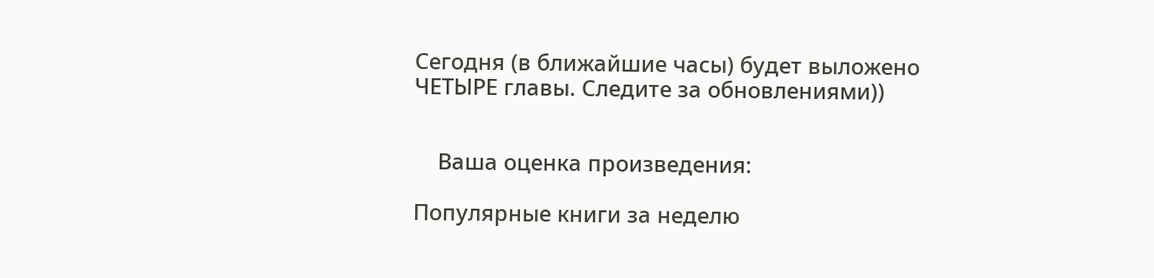Сегодня (в ближайшие часы) будет выложено ЧЕТЫРЕ главы. Следите за обновлениями))


    Ваша оценка произведения:

Популярные книги за неделю